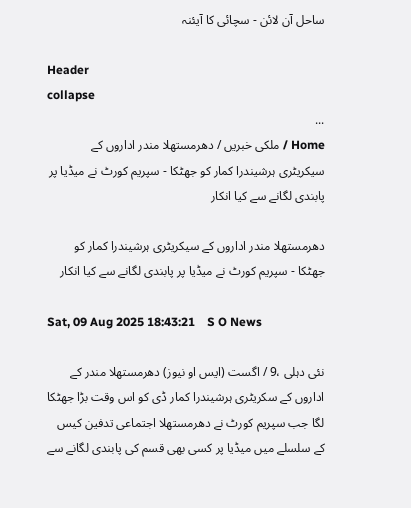ساحل آن لائن - سچائی کا آیئنہ

Header
collapse
...
Home / ملکی خبریں / دھرمستھلا مندر اداروں کے سیکریٹری ہرشیندرا کمار کو جھٹکا - سپریم کورٹ نے میڈیا پر پابندی لگانے سے کیا انکار

دھرمستھلا مندر اداروں کے سیکریٹری ہرشیندرا کمار کو جھٹکا - سپریم کورٹ نے میڈیا پر پابندی لگانے سے کیا انکار

Sat, 09 Aug 2025 18:43:21    S O News

نئی دہلی ،9 / اگست (ایس او نیوز) دھرمستھلا مندر کے اداروں کے سکریٹری ہرشیندرا کمار ڈی کو اس وقت بڑا جھٹکا لگا جب سپریم کورٹ نے دھرمستھلا اجتماعی تدفین کیس کے سلسلے میں میڈیا پر کسی بھی قسم کی پابندی لگانے سے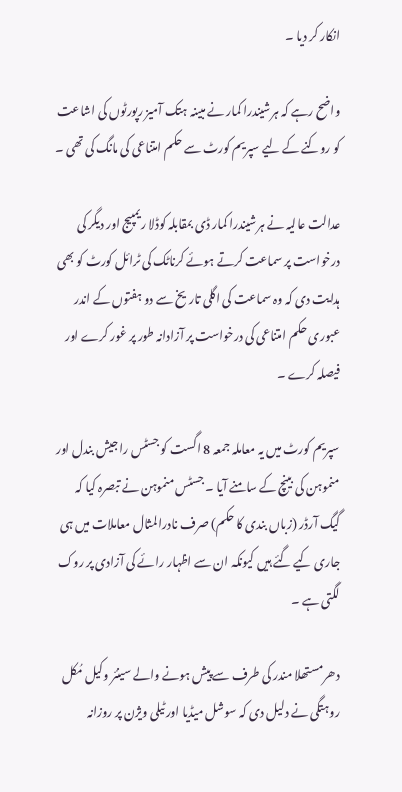انکار کر دیا ۔

واضح رہے کہ ہرشیندرا کمار نے مبینہ ہتک آمیز رپورٹوں کی اشاعت کو روکنے کے لیے سپریم کورٹ سے حکم امتناعی کی مانگ کی تھی ۔

عدالت عالیہ نے ہرشیندرا کمار ڈی بمقابلہ کوڈلا ریمپیج اور دیگر کی درخواست پر سماعت کرتے ہوئے کرناٹک کی ٹرائل کورٹ کو بھی ہدایت دی کہ وہ سماعت کی اگلی تاریخ سے دو ہفتوں کے اندر عبوری حکم امتناعی کی درخواست پر آزادانہ طور پر غور کرے اور فیصلہ کرے ۔

سپریم کورٹ میں یہ معاملہ جمعہ 8 اگست کو جسٹس راجیش بندل اور منموہن کی بینچ کے سامنے آیا ۔ جسٹس منموہن نے تبصرہ کیا کہ گیگ آرڈر (زباں بندی کا حکم) صرف نادرالمثال معاملات میں ہی جاری کیے گئے ہیں کیونکہ ان سے اظہار رائے کی آزادی پر روک لگتی ہے ۔

دھرمستھلا مندر کی طرف سے پیش ہونے والے سینئر وکیل مُکل روہتگی نے دلیل دی کہ سوشل میڈیا اور ٹیلی ویژن پر روزانہ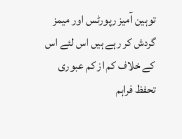توہین آمیز رپورٹس اور میمز گردش کر رہے ہیں اس لئے اس کے خلاف کم از کم عبوری تحفظ فراہم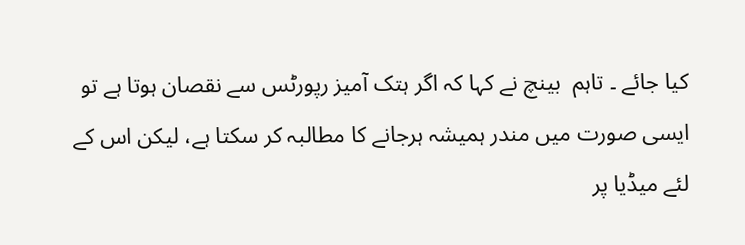کیا جائے ۔ تاہم  بینچ نے کہا کہ اگر ہتک آمیز رپورٹس سے نقصان ہوتا ہے تو ایسی صورت میں مندر ہمیشہ ہرجانے کا مطالبہ کر سکتا ہے، لیکن اس کے لئے میڈیا پر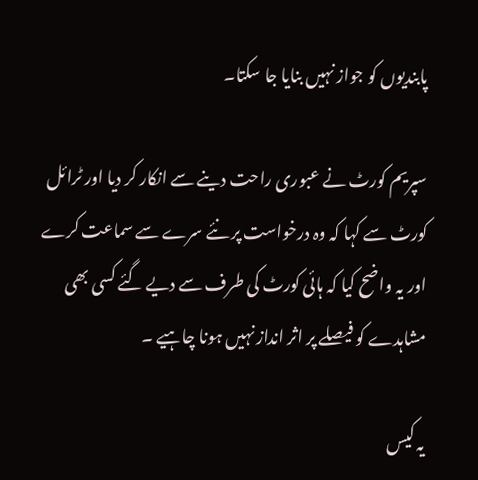پابندیوں کو جواز نہیں بنایا جا سکتا۔

سپریم کورٹ نے عبوری راحت دینے سے انکار کر دیا اور ٹرائل کورٹ سے کہا کہ وہ درخواست پر نئے سرے سے سماعت کرے اور یہ واضح کیا کہ ہائی کورٹ کی طرف سے دیے گئے کسی بھی مشاہدے کو فیصلے پر اثر انداز نہیں ہونا چاہیے ۔

یہ کیس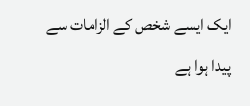ایک ایسے شخص کے الزامات سے پیدا ہوا ہے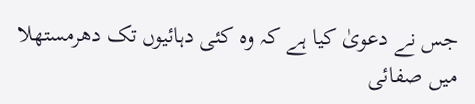جس نے دعویٰ کیا ہے کہ وہ کئی دہائیوں تک دھرمستھلا میں صفائی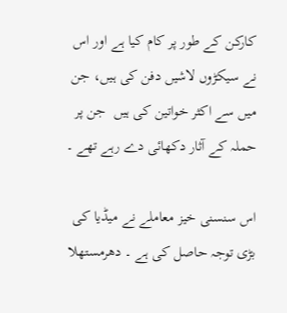کارکن کے طور پر کام کیا ہے اور اس نے سیکڑوں لاشیں دفن کی ہیں، جن میں سے اکثر خواتین کی ہیں  جن پر حملہ کے آثار دکھائی دے رہے تھے ۔

اس سنسنی خیز معاملے نے میڈیا کی بڑی توجہ حاصل کی ہے ۔ دھرمستھلا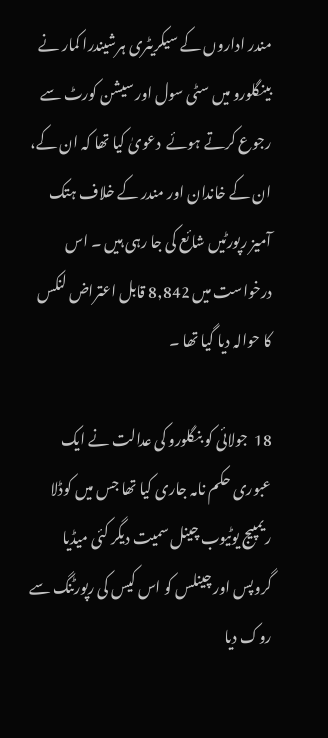مندر اداروں کے سیکریٹری ہرشیندرا کمار نے بینگلورو میں سٹی سول اور سیشن کورٹ سے رجوع کرتے ہوئے  دعویٰ کیا تھا کہ ان کے، ان کے خاندان اور مندر کے خلاف ہتک آمیز رپورٹیں شائع کی جا رہی ہیں ۔ اس درخواست میں 8,842 قابل اعتراض لنکس کا حوالہ دیا گیا تھا ۔

18  جولائی کو بنگلورو کی عدالت نے ایک عبوری حکم نامہ جاری کیا تھا جس میں کوڈلا ریمپیج یوٹیوب چینل سمیت دیگر کئی میڈیا گروپس اور چینلس کو اس کیس کی رپورٹنگ سے روک دیا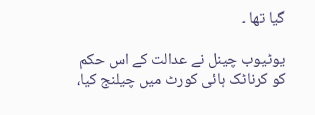گیا تھا ۔

یوٹیوب چینل نے عدالت کے اس حکم کو کرناٹک ہائی کورٹ میں چیلنج کیا،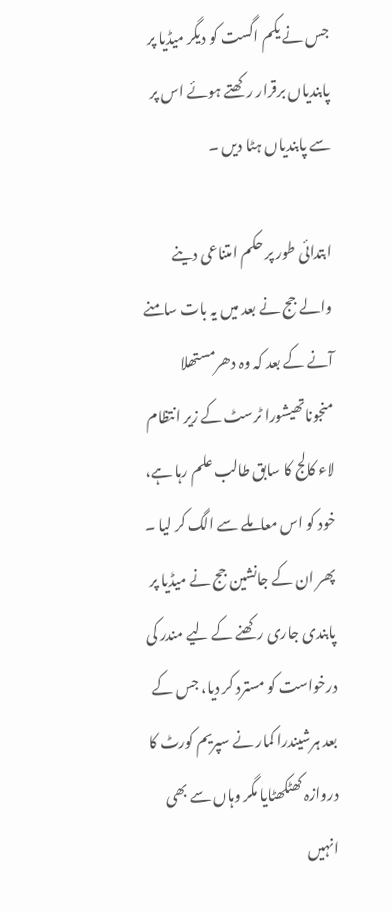جس نے یکم اگست کو دیگر میڈیا پر پابندیاں برقرار رکھتے ہوئے اس پر سے پابندیاں ہٹا دیں ۔

ابتدائی طور پر حکم امتناعی دینے والے جج نے بعد میں یہ بات سامنے آنے کے بعد کہ وہ دھرمستھلا منجوناتھیشورا ٹرسٹ کے زیر انتظام لاء کالج کا سابق طالب علم رہا ہے، خود کو اس معاملے سے الگ کر لیا ۔ پھر ان کے جانشین جج نے میڈیا پر پابندی جاری رکھنے کے لیے مندر کی درخواست کو مسترد کر دیا، جس کے بعد ہرشیندرا کمار نے سپریم کورٹ کا دروازہ کھٹکھٹایا مگر وہاں سے بھی انہیں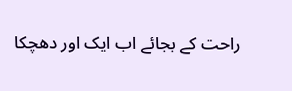راحت کے بجائے اب ایک اور دھچکا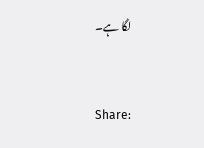لگا ہے۔


Share: